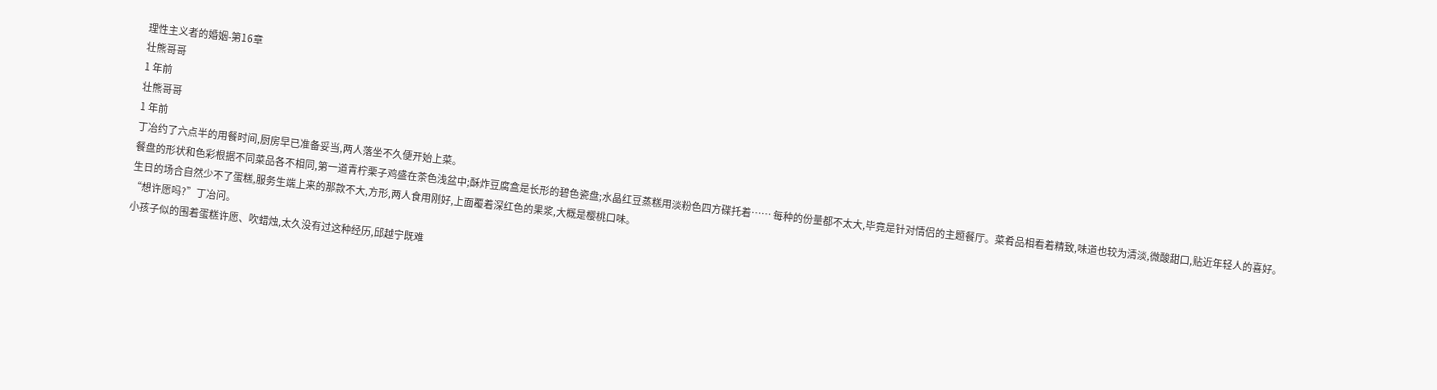理性主义者的婚姻-第16章
壮熊哥哥
1 年前
壮熊哥哥
1 年前
丁冶约了六点半的用餐时间,厨房早已准备妥当,两人落坐不久便开始上菜。
餐盘的形状和色彩根据不同菜品各不相同,第一道青柠栗子鸡盛在茶色浅盆中;酥炸豆腐盒是长形的碧色瓷盘;水晶红豆蒸糕用淡粉色四方碟托着…… 每种的份量都不太大,毕竟是针对情侣的主题餐厅。菜肴品相看着精致,味道也较为清淡,微酸甜口,贴近年轻人的喜好。
生日的场合自然少不了蛋糕,服务生端上来的那款不大,方形,两人食用刚好,上面覆着深红色的果浆,大概是樱桃口味。
“想许愿吗?”丁冶问。
小孩子似的围着蛋糕许愿、吹蜡烛,太久没有过这种经历,邱越宁既难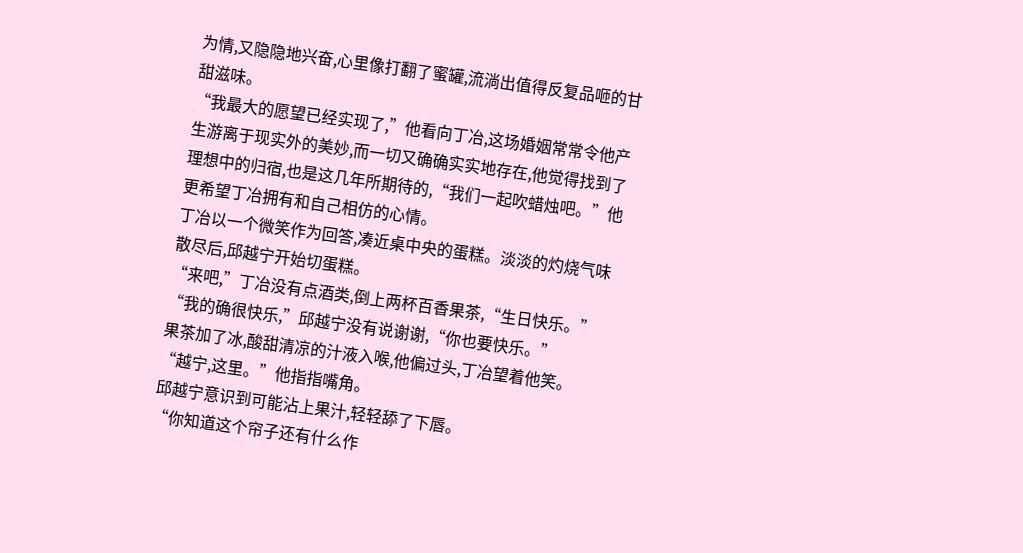为情,又隐隐地兴奋,心里像打翻了蜜罐,流淌出值得反复品咂的甘甜滋味。
“我最大的愿望已经实现了,”他看向丁冶,这场婚姻常常令他产生游离于现实外的美妙,而一切又确确实实地存在,他觉得找到了理想中的归宿,也是这几年所期待的,“我们一起吹蜡烛吧。”他更希望丁冶拥有和自己相仿的心情。
丁冶以一个微笑作为回答,凑近桌中央的蛋糕。淡淡的灼烧气味散尽后,邱越宁开始切蛋糕。
“来吧,”丁冶没有点酒类,倒上两杯百香果茶,“生日快乐。”
“我的确很快乐,”邱越宁没有说谢谢,“你也要快乐。”
果茶加了冰,酸甜清凉的汁液入喉,他偏过头,丁冶望着他笑。
“越宁,这里。”他指指嘴角。
邱越宁意识到可能沾上果汁,轻轻舔了下唇。
“你知道这个帘子还有什么作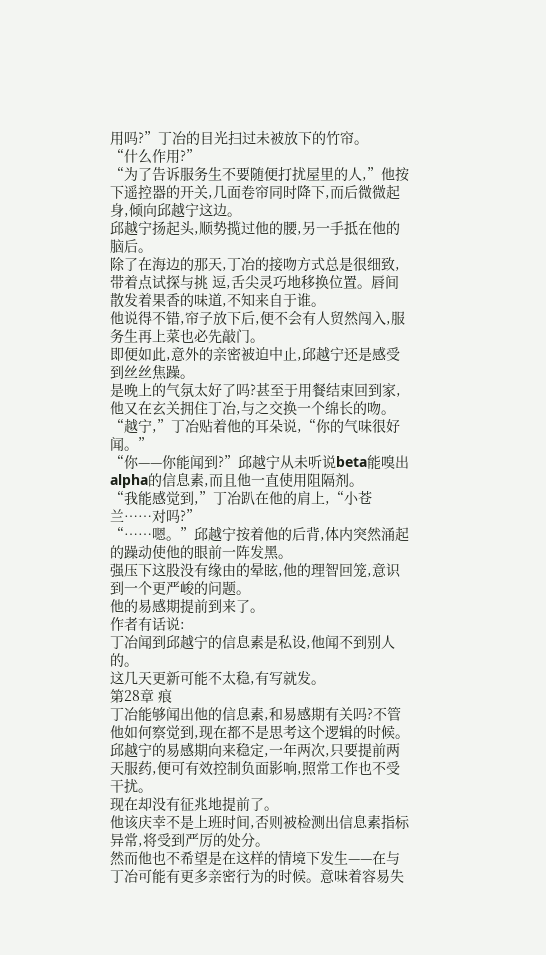用吗?”丁冶的目光扫过未被放下的竹帘。
“什么作用?”
“为了告诉服务生不要随便打扰屋里的人,”他按下遥控器的开关,几面卷帘同时降下,而后微微起身,倾向邱越宁这边。
邱越宁扬起头,顺势揽过他的腰,另一手抵在他的脑后。
除了在海边的那天,丁冶的接吻方式总是很细致,带着点试探与挑 逗,舌尖灵巧地移换位置。唇间散发着果香的味道,不知来自于谁。
他说得不错,帘子放下后,便不会有人贸然闯入,服务生再上菜也必先敲门。
即便如此,意外的亲密被迫中止,邱越宁还是感受到丝丝焦躁。
是晚上的气氛太好了吗?甚至于用餐结束回到家,他又在玄关拥住丁冶,与之交换一个绵长的吻。
“越宁,”丁冶贴着他的耳朵说,“你的气味很好闻。”
“你——你能闻到?”邱越宁从未听说beta能嗅出alpha的信息素,而且他一直使用阻隔剂。
“我能感觉到,”丁冶趴在他的肩上,“小苍兰……对吗?”
“……嗯。”邱越宁按着他的后背,体内突然涌起的躁动使他的眼前一阵发黑。
强压下这股没有缘由的晕眩,他的理智回笼,意识到一个更严峻的问题。
他的易感期提前到来了。
作者有话说:
丁冶闻到邱越宁的信息素是私设,他闻不到别人的。
这几天更新可能不太稳,有写就发。
第28章 痕
丁冶能够闻出他的信息素,和易感期有关吗?不管他如何察觉到,现在都不是思考这个逻辑的时候。
邱越宁的易感期向来稳定,一年两次,只要提前两天服药,便可有效控制负面影响,照常工作也不受干扰。
现在却没有征兆地提前了。
他该庆幸不是上班时间,否则被检测出信息素指标异常,将受到严厉的处分。
然而他也不希望是在这样的情境下发生——在与丁冶可能有更多亲密行为的时候。意味着容易失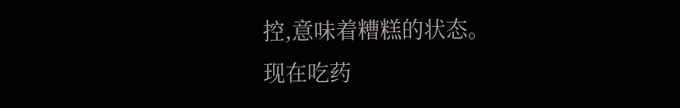控,意味着糟糕的状态。
现在吃药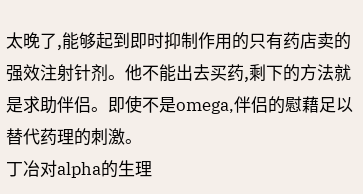太晚了,能够起到即时抑制作用的只有药店卖的强效注射针剂。他不能出去买药,剩下的方法就是求助伴侣。即使不是omega,伴侣的慰藉足以替代药理的刺激。
丁冶对alpha的生理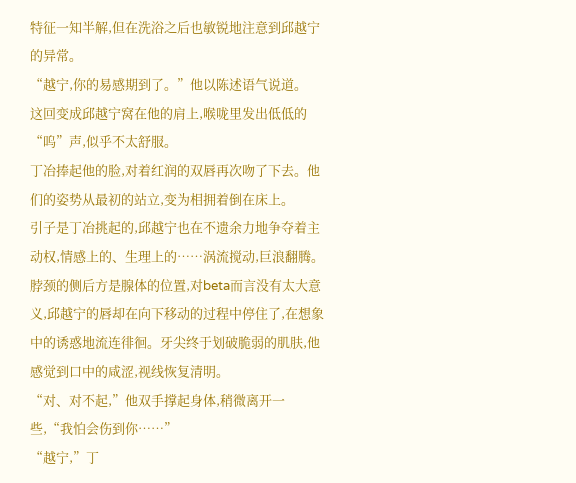特征一知半解,但在洗浴之后也敏锐地注意到邱越宁的异常。
“越宁,你的易感期到了。”他以陈述语气说道。
这回变成邱越宁窝在他的肩上,喉咙里发出低低的“呜”声,似乎不太舒服。
丁冶捧起他的脸,对着红润的双唇再次吻了下去。他们的姿势从最初的站立,变为相拥着倒在床上。
引子是丁冶挑起的,邱越宁也在不遗余力地争夺着主动权,情感上的、生理上的……涡流搅动,巨浪翻腾。
脖颈的侧后方是腺体的位置,对beta而言没有太大意义,邱越宁的唇却在向下移动的过程中停住了,在想象中的诱惑地流连徘徊。牙尖终于划破脆弱的肌肤,他感觉到口中的咸涩,视线恢复清明。
“对、对不起,”他双手撑起身体,稍微离开一些,“我怕会伤到你……”
“越宁,”丁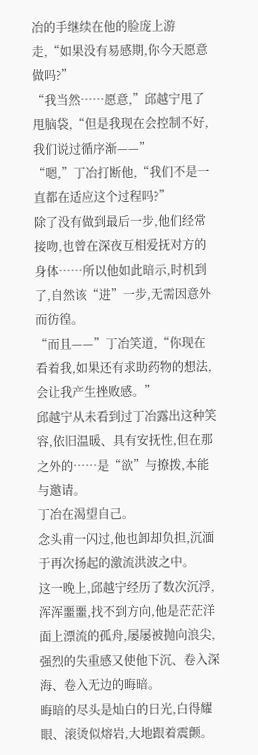冶的手继续在他的脸庞上游走,“如果没有易感期,你今天愿意做吗?”
“我当然……愿意,”邱越宁甩了甩脑袋,“但是我现在会控制不好,我们说过循序渐——”
“嗯,”丁冶打断他,“我们不是一直都在适应这个过程吗?”
除了没有做到最后一步,他们经常接吻,也曾在深夜互相爱抚对方的身体……所以他如此暗示,时机到了,自然该“进”一步,无需因意外而彷徨。
“而且——”丁冶笑道,“你现在看着我,如果还有求助药物的想法,会让我产生挫败感。”
邱越宁从未看到过丁冶露出这种笑容,依旧温暖、具有安抚性,但在那之外的……是“欲”与撩拨,本能与邀请。
丁冶在渴望自己。
念头甫一闪过,他也卸却负担,沉湎于再次扬起的激流洪波之中。
这一晚上,邱越宁经历了数次沉浮,浑浑噩噩,找不到方向,他是茫茫洋面上漂流的孤舟,屡屡被抛向浪尖,强烈的失重感又使他下沉、卷入深海、卷入无边的晦暗。
晦暗的尽头是灿白的日光,白得耀眼、滚烫似熔岩,大地跟着震颤。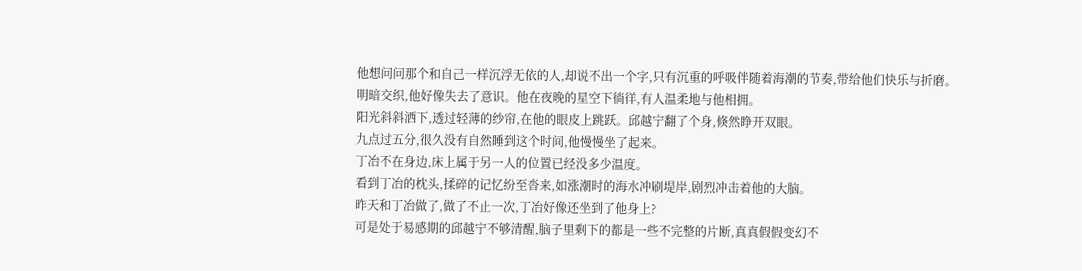他想问问那个和自己一样沉浮无依的人,却说不出一个字,只有沉重的呼吸伴随着海潮的节奏,带给他们快乐与折磨。
明暗交织,他好像失去了意识。他在夜晚的星空下徜徉,有人温柔地与他相拥。
阳光斜斜洒下,透过轻薄的纱帘,在他的眼皮上跳跃。邱越宁翻了个身,倏然睁开双眼。
九点过五分,很久没有自然睡到这个时间,他慢慢坐了起来。
丁冶不在身边,床上属于另一人的位置已经没多少温度。
看到丁冶的枕头,揉碎的记忆纷至沓来,如涨潮时的海水冲刷堤岸,剧烈冲击着他的大脑。
昨天和丁冶做了,做了不止一次,丁冶好像还坐到了他身上?
可是处于易感期的邱越宁不够清醒,脑子里剩下的都是一些不完整的片断,真真假假变幻不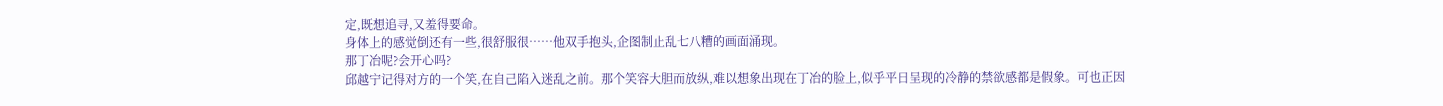定,既想追寻,又羞得要命。
身体上的感觉倒还有一些,很舒服很……他双手抱头,企图制止乱七八糟的画面涌现。
那丁冶呢?会开心吗?
邱越宁记得对方的一个笑,在自己陷入迷乱之前。那个笑容大胆而放纵,难以想象出现在丁冶的脸上,似乎平日呈现的冷静的禁欲感都是假象。可也正因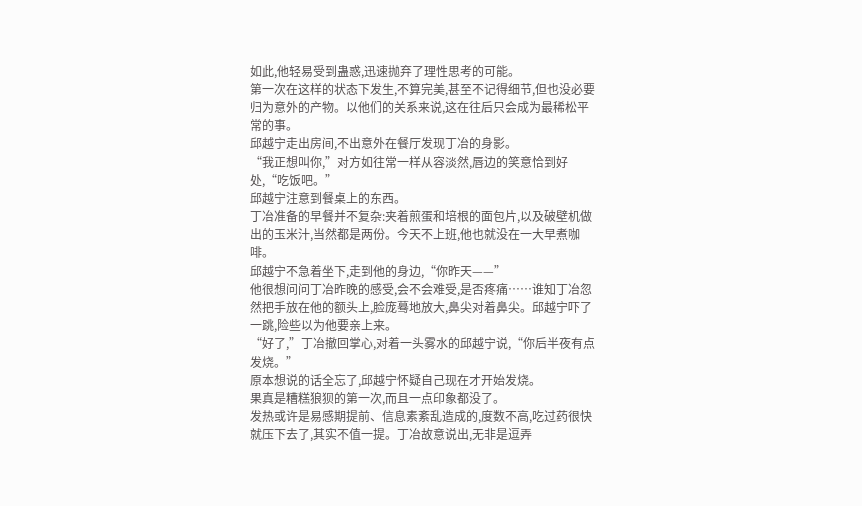如此,他轻易受到蛊惑,迅速抛弃了理性思考的可能。
第一次在这样的状态下发生,不算完美,甚至不记得细节,但也没必要归为意外的产物。以他们的关系来说,这在往后只会成为最稀松平常的事。
邱越宁走出房间,不出意外在餐厅发现丁冶的身影。
“我正想叫你,”对方如往常一样从容淡然,唇边的笑意恰到好处,“吃饭吧。”
邱越宁注意到餐桌上的东西。
丁冶准备的早餐并不复杂:夹着煎蛋和培根的面包片,以及破壁机做出的玉米汁,当然都是两份。今天不上班,他也就没在一大早煮咖啡。
邱越宁不急着坐下,走到他的身边,“你昨天——”
他很想问问丁冶昨晚的感受,会不会难受,是否疼痛……谁知丁冶忽然把手放在他的额头上,脸庞蓦地放大,鼻尖对着鼻尖。邱越宁吓了一跳,险些以为他要亲上来。
“好了,”丁冶撤回掌心,对着一头雾水的邱越宁说,“你后半夜有点发烧。”
原本想说的话全忘了,邱越宁怀疑自己现在才开始发烧。
果真是糟糕狼狈的第一次,而且一点印象都没了。
发热或许是易感期提前、信息素紊乱造成的,度数不高,吃过药很快就压下去了,其实不值一提。丁冶故意说出,无非是逗弄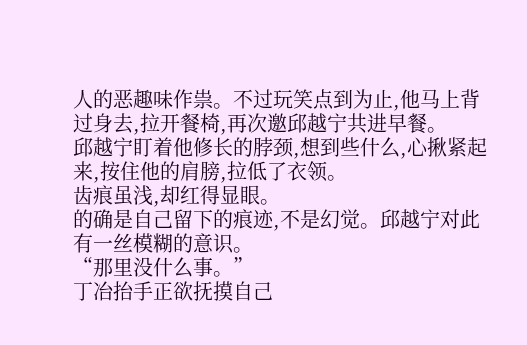人的恶趣味作祟。不过玩笑点到为止,他马上背过身去,拉开餐椅,再次邀邱越宁共进早餐。
邱越宁盯着他修长的脖颈,想到些什么,心揪紧起来,按住他的肩膀,拉低了衣领。
齿痕虽浅,却红得显眼。
的确是自己留下的痕迹,不是幻觉。邱越宁对此有一丝模糊的意识。
“那里没什么事。”
丁冶抬手正欲抚摸自己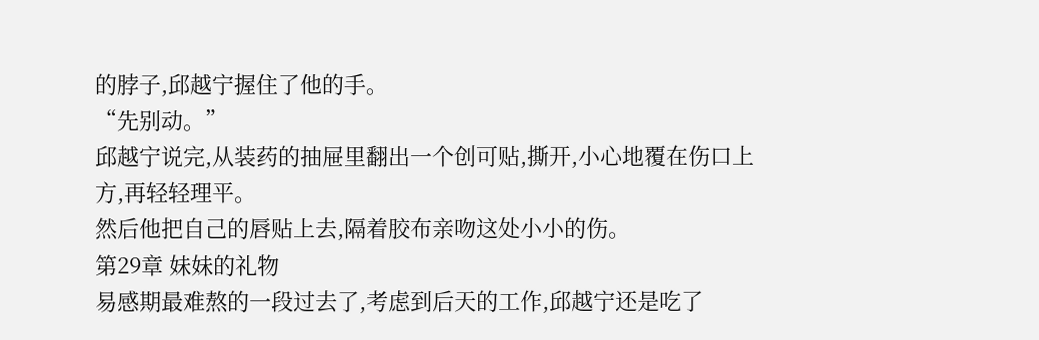的脖子,邱越宁握住了他的手。
“先别动。”
邱越宁说完,从装药的抽屉里翻出一个创可贴,撕开,小心地覆在伤口上方,再轻轻理平。
然后他把自己的唇贴上去,隔着胶布亲吻这处小小的伤。
第29章 妹妹的礼物
易感期最难熬的一段过去了,考虑到后天的工作,邱越宁还是吃了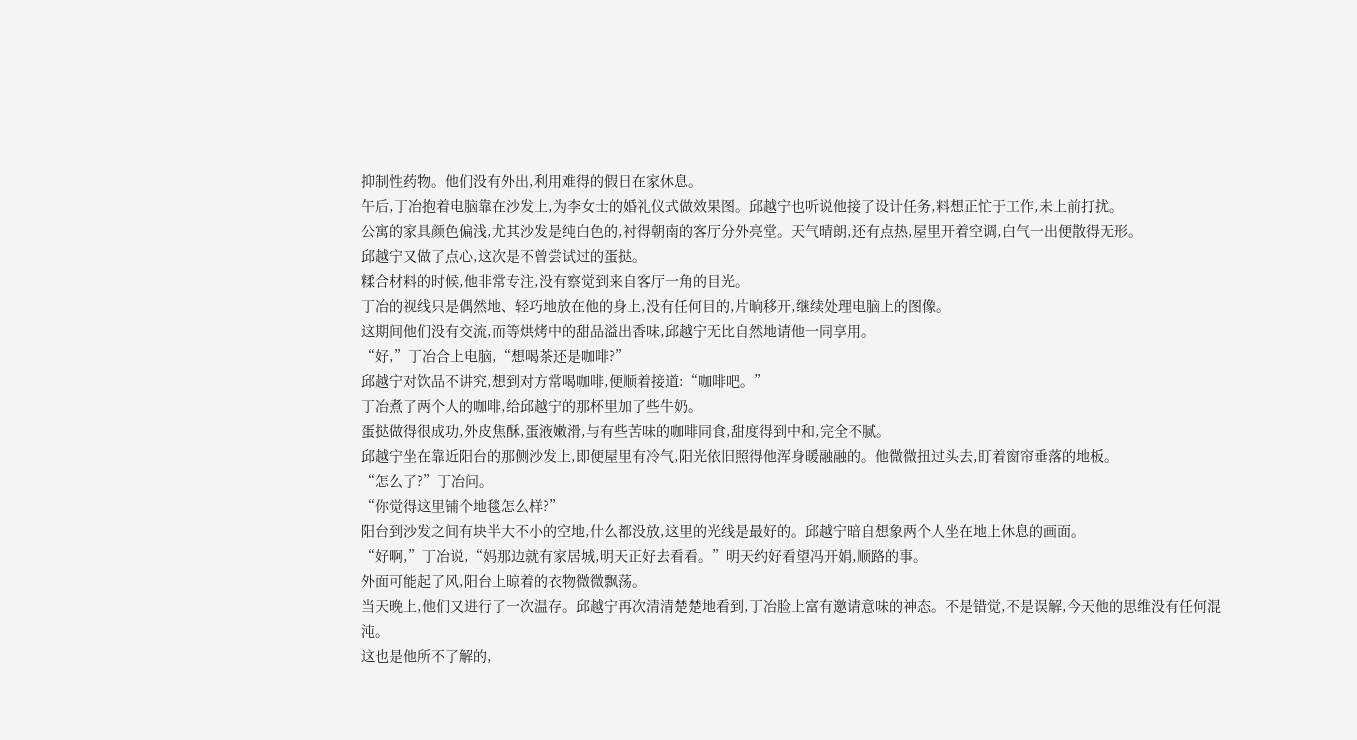抑制性药物。他们没有外出,利用难得的假日在家休息。
午后,丁冶抱着电脑靠在沙发上,为李女士的婚礼仪式做效果图。邱越宁也听说他接了设计任务,料想正忙于工作,未上前打扰。
公寓的家具颜色偏浅,尤其沙发是纯白色的,衬得朝南的客厅分外亮堂。天气晴朗,还有点热,屋里开着空调,白气一出便散得无形。
邱越宁又做了点心,这次是不曾尝试过的蛋挞。
糅合材料的时候,他非常专注,没有察觉到来自客厅一角的目光。
丁冶的视线只是偶然地、轻巧地放在他的身上,没有任何目的,片晌移开,继续处理电脑上的图像。
这期间他们没有交流,而等烘烤中的甜品溢出香味,邱越宁无比自然地请他一同享用。
“好,”丁冶合上电脑,“想喝茶还是咖啡?”
邱越宁对饮品不讲究,想到对方常喝咖啡,便顺着接道:“咖啡吧。”
丁冶煮了两个人的咖啡,给邱越宁的那杯里加了些牛奶。
蛋挞做得很成功,外皮焦酥,蛋液嫩滑,与有些苦味的咖啡同食,甜度得到中和,完全不腻。
邱越宁坐在靠近阳台的那侧沙发上,即便屋里有冷气,阳光依旧照得他浑身暖融融的。他微微扭过头去,盯着窗帘垂落的地板。
“怎么了?”丁冶问。
“你觉得这里铺个地毯怎么样?”
阳台到沙发之间有块半大不小的空地,什么都没放,这里的光线是最好的。邱越宁暗自想象两个人坐在地上休息的画面。
“好啊,”丁冶说,“妈那边就有家居城,明天正好去看看。”明天约好看望冯开娟,顺路的事。
外面可能起了风,阳台上晾着的衣物微微飘荡。
当天晚上,他们又进行了一次温存。邱越宁再次清清楚楚地看到,丁冶脸上富有邀请意味的神态。不是错觉,不是误解,今天他的思维没有任何混沌。
这也是他所不了解的,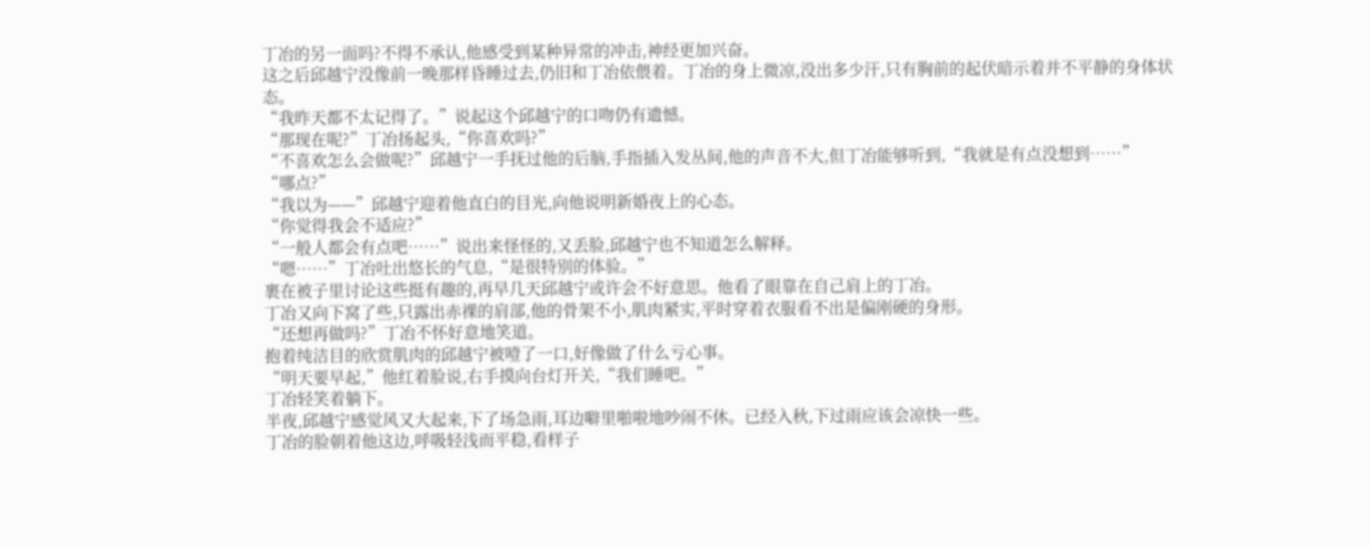丁冶的另一面吗?不得不承认,他感受到某种异常的冲击,神经更加兴奋。
这之后邱越宁没像前一晚那样昏睡过去,仍旧和丁冶依偎着。丁冶的身上微凉,没出多少汗,只有胸前的起伏暗示着并不平静的身体状态。
“我昨天都不太记得了。”说起这个邱越宁的口吻仍有遗憾。
“那现在呢?”丁冶扬起头,“你喜欢吗?”
“不喜欢怎么会做呢?”邱越宁一手抚过他的后脑,手指插入发丛间,他的声音不大,但丁冶能够听到,“我就是有点没想到……”
“哪点?”
“我以为——”邱越宁迎着他直白的目光,向他说明新婚夜上的心态。
“你觉得我会不适应?”
“一般人都会有点吧……”说出来怪怪的,又丢脸,邱越宁也不知道怎么解释。
“嗯……”丁冶吐出悠长的气息,“是很特别的体验。”
裹在被子里讨论这些挺有趣的,再早几天邱越宁或许会不好意思。他看了眼靠在自己肩上的丁冶。
丁冶又向下窝了些,只露出赤裸的肩部,他的骨架不小,肌肉紧实,平时穿着衣服看不出是偏刚硬的身形。
“还想再做吗?”丁冶不怀好意地笑道。
抱着纯洁目的欣赏肌肉的邱越宁被噎了一口,好像做了什么亏心事。
“明天要早起,”他红着脸说,右手摸向台灯开关,“我们睡吧。”
丁冶轻笑着躺下。
半夜,邱越宁感觉风又大起来,下了场急雨,耳边噼里啪啦地吵闹不休。已经入秋,下过雨应该会凉快一些。
丁冶的脸朝着他这边,呼吸轻浅而平稳,看样子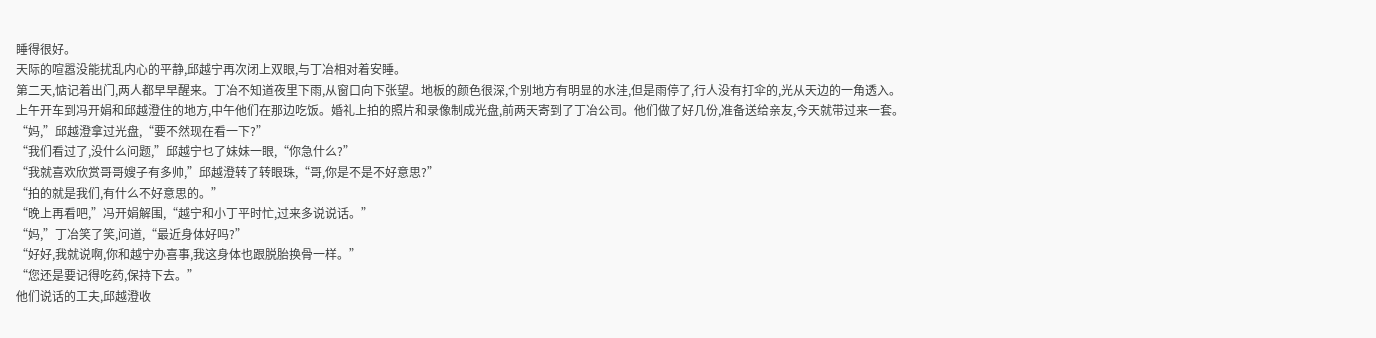睡得很好。
天际的喧嚣没能扰乱内心的平静,邱越宁再次闭上双眼,与丁冶相对着安睡。
第二天,惦记着出门,两人都早早醒来。丁冶不知道夜里下雨,从窗口向下张望。地板的颜色很深,个别地方有明显的水洼,但是雨停了,行人没有打伞的,光从天边的一角透入。
上午开车到冯开娟和邱越澄住的地方,中午他们在那边吃饭。婚礼上拍的照片和录像制成光盘,前两天寄到了丁冶公司。他们做了好几份,准备送给亲友,今天就带过来一套。
“妈,”邱越澄拿过光盘,“要不然现在看一下?”
“我们看过了,没什么问题,”邱越宁乜了妹妹一眼,“你急什么?”
“我就喜欢欣赏哥哥嫂子有多帅,”邱越澄转了转眼珠,“哥,你是不是不好意思?”
“拍的就是我们,有什么不好意思的。”
“晚上再看吧,”冯开娟解围,“越宁和小丁平时忙,过来多说说话。”
“妈,”丁冶笑了笑,问道,“最近身体好吗?”
“好好,我就说啊,你和越宁办喜事,我这身体也跟脱胎换骨一样。”
“您还是要记得吃药,保持下去。”
他们说话的工夫,邱越澄收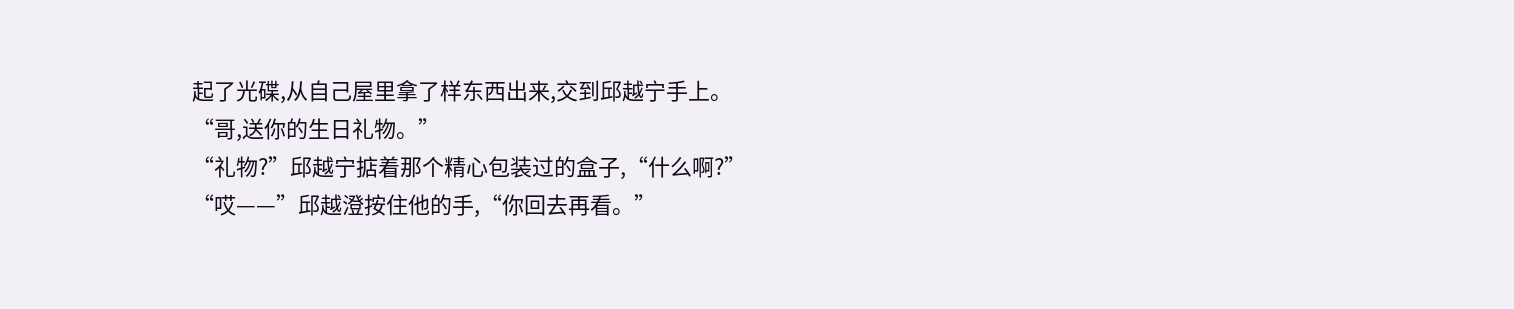起了光碟,从自己屋里拿了样东西出来,交到邱越宁手上。
“哥,送你的生日礼物。”
“礼物?”邱越宁掂着那个精心包装过的盒子,“什么啊?”
“哎——”邱越澄按住他的手,“你回去再看。”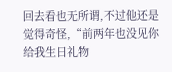回去看也无所谓,不过他还是觉得奇怪,“前两年也没见你给我生日礼物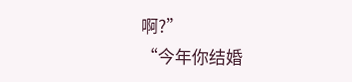啊?”
“今年你结婚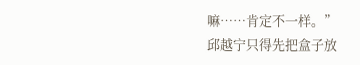嘛……肯定不一样。”
邱越宁只得先把盒子放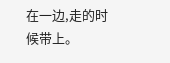在一边,走的时候带上。